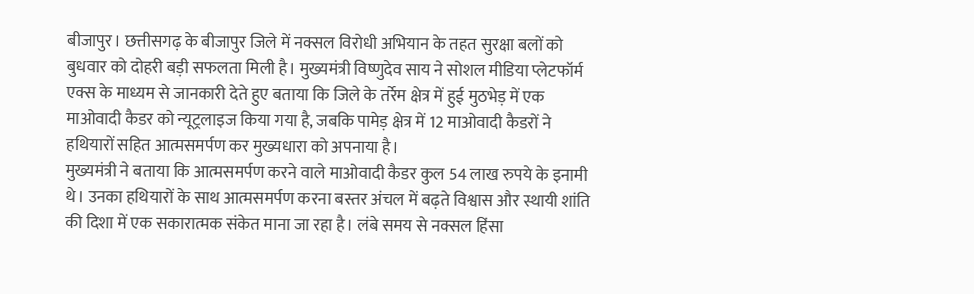बीजापुर। छत्तीसगढ़ के बीजापुर जिले में नक्सल विरोधी अभियान के तहत सुरक्षा बलों को बुधवार को दोहरी बड़ी सफलता मिली है। मुख्यमंत्री विष्णुदेव साय ने सोशल मीडिया प्लेटफॉर्म एक्स के माध्यम से जानकारी देते हुए बताया कि जिले के तर्रेम क्षेत्र में हुई मुठभेड़ में एक माओवादी कैडर को न्यूट्रलाइज किया गया है, जबकि पामेड़ क्षेत्र में 12 माओवादी कैडरों ने हथियारों सहित आत्मसमर्पण कर मुख्यधारा को अपनाया है।
मुख्यमंत्री ने बताया कि आत्मसमर्पण करने वाले माओवादी कैडर कुल 54 लाख रुपये के इनामी थे। उनका हथियारों के साथ आत्मसमर्पण करना बस्तर अंचल में बढ़ते विश्वास और स्थायी शांति की दिशा में एक सकारात्मक संकेत माना जा रहा है। लंबे समय से नक्सल हिंसा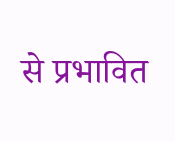से प्रभावित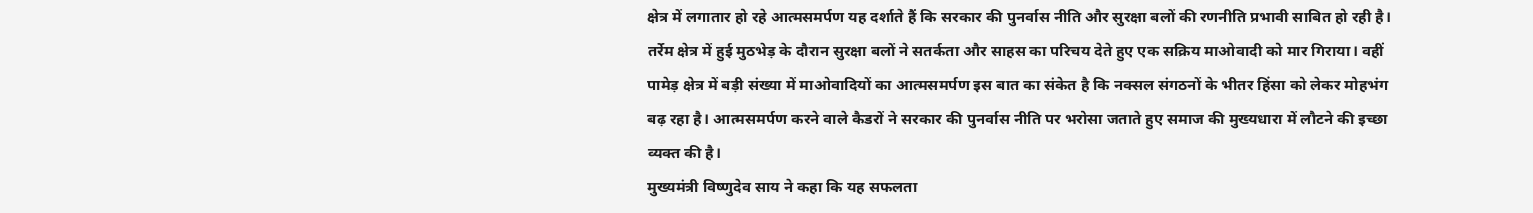क्षेत्र में लगातार हो रहे आत्मसमर्पण यह दर्शाते हैं कि सरकार की पुनर्वास नीति और सुरक्षा बलों की रणनीति प्रभावी साबित हो रही है।
तर्रेम क्षेत्र में हुई मुठभेड़ के दौरान सुरक्षा बलों ने सतर्कता और साहस का परिचय देते हुए एक सक्रिय माओवादी को मार गिराया। वहीं पामेड़ क्षेत्र में बड़ी संख्या में माओवादियों का आत्मसमर्पण इस बात का संकेत है कि नक्सल संगठनों के भीतर हिंसा को लेकर मोहभंग बढ़ रहा है। आत्मसमर्पण करने वाले कैडरों ने सरकार की पुनर्वास नीति पर भरोसा जताते हुए समाज की मुख्यधारा में लौटने की इच्छा व्यक्त की है।
मुख्यमंत्री विष्णुदेव साय ने कहा कि यह सफलता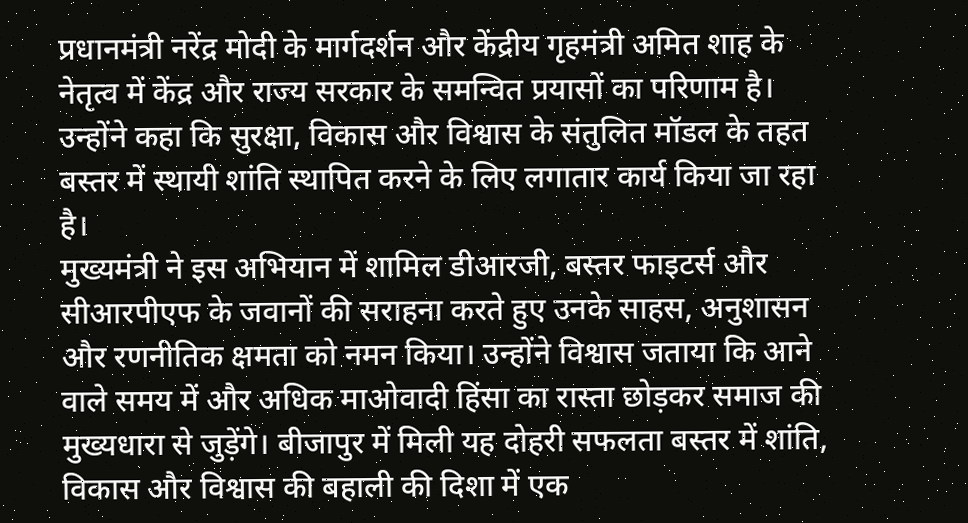प्रधानमंत्री नरेंद्र मोदी के मार्गदर्शन और केंद्रीय गृहमंत्री अमित शाह के नेतृत्व में केंद्र और राज्य सरकार के समन्वित प्रयासों का परिणाम है। उन्होंने कहा कि सुरक्षा, विकास और विश्वास के संतुलित मॉडल के तहत बस्तर में स्थायी शांति स्थापित करने के लिए लगातार कार्य किया जा रहा है।
मुख्यमंत्री ने इस अभियान में शामिल डीआरजी, बस्तर फाइटर्स और सीआरपीएफ के जवानों की सराहना करते हुए उनके साहस, अनुशासन और रणनीतिक क्षमता को नमन किया। उन्होंने विश्वास जताया कि आने वाले समय में और अधिक माओवादी हिंसा का रास्ता छोड़कर समाज की मुख्यधारा से जुड़ेंगे। बीजापुर में मिली यह दोहरी सफलता बस्तर में शांति, विकास और विश्वास की बहाली की दिशा में एक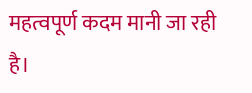महत्वपूर्ण कदम मानी जा रही है।